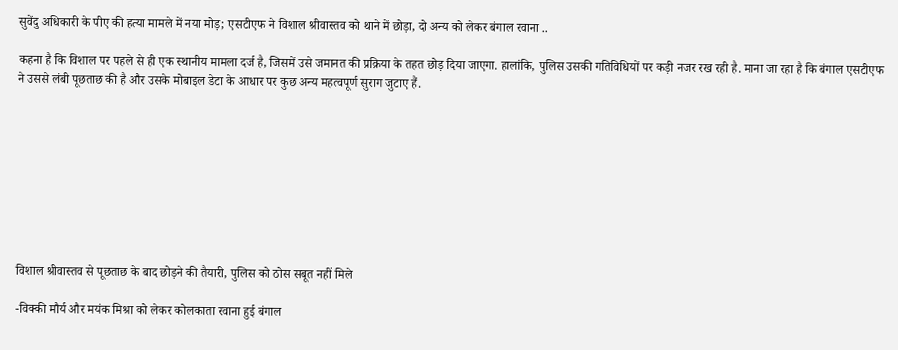सुवेंदु अधिकारी के पीए की हत्या मामले में नया मोड़; एसटीएफ ने विशाल श्रीवास्तव को थाने में छोड़ा, दो अन्य को लेकर बंगाल रवाना ..

कहना है कि विशाल पर पहले से ही एक स्थानीय मामला दर्ज है, जिसमें उसे जमानत की प्रक्रिया के तहत छोड़ दिया जाएगा. हालांकि, पुलिस उसकी गतिविधियों पर कड़ी नजर रख रही है. माना जा रहा है कि बंगाल एसटीएफ ने उससे लंबी पूछताछ की है और उसके मोबाइल डेटा के आधार पर कुछ अन्य महत्वपूर्ण सुराग जुटाए हैं.









विशाल श्रीवास्तव से पूछताछ के बाद छोड़ने की तैयारी, पुलिस को ठोस सबूत नहीं मिले

-विक्की मौर्य और मयंक मिश्रा को लेकर कोलकाता रवाना हुई बंगाल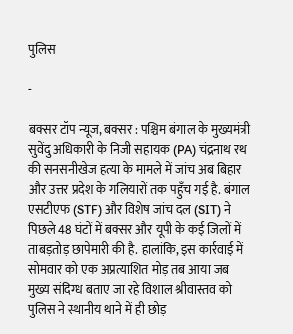पुलिस

-

बक्सर टॉप न्यूज, बक्सर : पश्चिम बंगाल के मुख्यमंत्री सुवेंदु अधिकारी के निजी सहायक (PA) चंद्रनाथ रथ की सनसनीखेज हत्या के मामले में जांच अब बिहार और उत्तर प्रदेश के गलियारों तक पहुँच गई है. बंगाल एसटीएफ (STF) और विशेष जांच दल (SIT) ने पिछले 48 घंटों में बक्सर और यूपी के कई जिलों में ताबड़तोड़ छापेमारी की है. हालांकि, इस कार्रवाई में सोमवार को एक अप्रत्याशित मोड़ तब आया जब मुख्य संदिग्ध बताए जा रहे विशाल श्रीवास्तव को पुलिस ने स्थानीय थाने में ही छोड़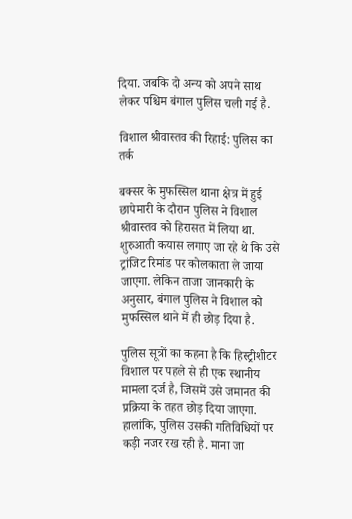दिया. जबकि दो अन्य को अपने साथ लेकर पश्चिम बंगाल पुलिस चली गई है.

विशाल श्रीवास्तव की रिहाई: पुलिस का तर्क

बक्सर के मुफस्सिल थाना क्षेत्र में हुई छापेमारी के दौरान पुलिस ने विशाल श्रीवास्तव को हिरासत में लिया था. शुरुआती कयास लगाए जा रहे थे कि उसे ट्रांजिट रिमांड पर कोलकाता ले जाया जाएगा. लेकिन ताजा जानकारी के अनुसार, बंगाल पुलिस ने विशाल को मुफस्सिल थाने में ही छोड़ दिया है.

पुलिस सूत्रों का कहना है कि हिस्ट्रीशीटर विशाल पर पहले से ही एक स्थानीय मामला दर्ज है, जिसमें उसे जमानत की प्रक्रिया के तहत छोड़ दिया जाएगा. हालांकि, पुलिस उसकी गतिविधियों पर कड़ी नजर रख रही है. माना जा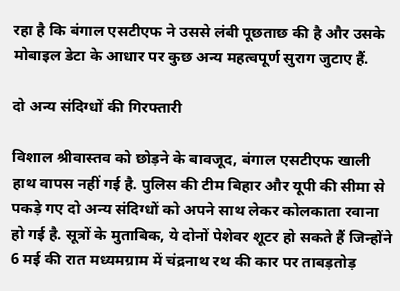रहा है कि बंगाल एसटीएफ ने उससे लंबी पूछताछ की है और उसके मोबाइल डेटा के आधार पर कुछ अन्य महत्वपूर्ण सुराग जुटाए हैं.

दो अन्य संदिग्धों की गिरफ्तारी

विशाल श्रीवास्तव को छोड़ने के बावजूद, बंगाल एसटीएफ खाली हाथ वापस नहीं गई है. पुलिस की टीम बिहार और यूपी की सीमा से पकड़े गए दो अन्य संदिग्धों को अपने साथ लेकर कोलकाता रवाना हो गई है. सूत्रों के मुताबिक, ये दोनों पेशेवर शूटर हो सकते हैं जिन्होंने 6 मई की रात मध्यमग्राम में चंद्रनाथ रथ की कार पर ताबड़तोड़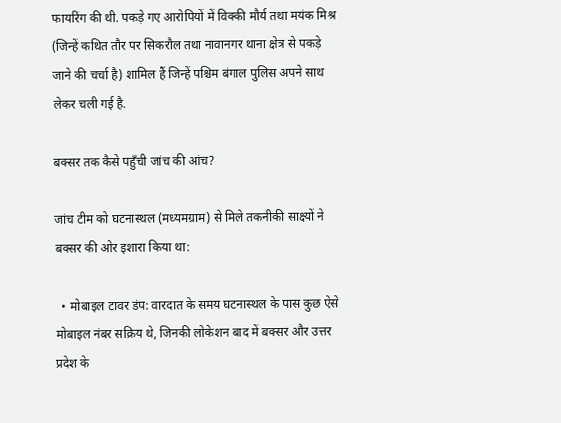फायरिंग की थी. पकड़े गए आरोपियों में विक्की मौर्य तथा मयंक मिश्र (जिन्हें कथित तौर पर सिकरौल तथा नावानगर थाना क्षेत्र से पकड़े जाने की चर्चा है) शामिल हैं जिन्हें पश्चिम बंगाल पुलिस अपने साथ लेकर चली गई है.

बक्सर तक कैसे पहुँची जांच की आंच?

जांच टीम को घटनास्थल (मध्यमग्राम) से मिले तकनीकी साक्ष्यों ने बक्सर की ओर इशारा किया था:

  • मोबाइल टावर डंप: वारदात के समय घटनास्थल के पास कुछ ऐसे मोबाइल नंबर सक्रिय थे, जिनकी लोकेशन बाद में बक्सर और उत्तर प्रदेश के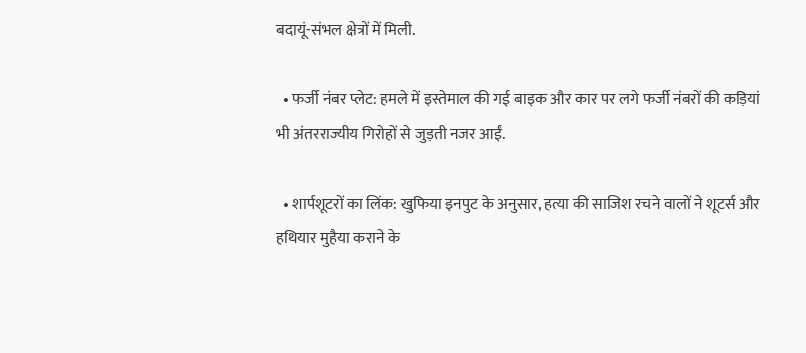बदायूं-संभल क्षेत्रों में मिली.

  • फर्जी नंबर प्लेट: हमले में इस्तेमाल की गई बाइक और कार पर लगे फर्जी नंबरों की कड़ियां भी अंतरराज्यीय गिरोहों से जुड़ती नजर आईं.

  • शार्पशूटरों का लिंक: खुफिया इनपुट के अनुसार, हत्या की साजिश रचने वालों ने शूटर्स और हथियार मुहैया कराने के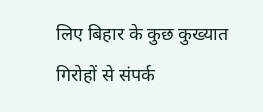लिए बिहार के कुछ कुख्यात गिरोहों से संपर्क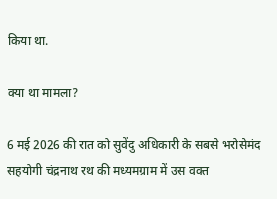किया था.

क्या था मामला?

6 मई 2026 की रात को सुवेंदु अधिकारी के सबसे भरोसेमंद सहयोगी चंद्रनाथ रथ की मध्यमग्राम में उस वक्त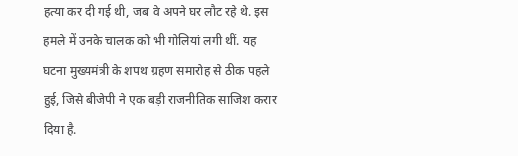हत्या कर दी गई थी, जब वे अपने घर लौट रहे थे. इस हमले में उनके चालक को भी गोलियां लगी थीं. यह घटना मुख्यमंत्री के शपथ ग्रहण समारोह से ठीक पहले हुई, जिसे बीजेपी ने एक बड़ी राजनीतिक साजिश करार दिया है.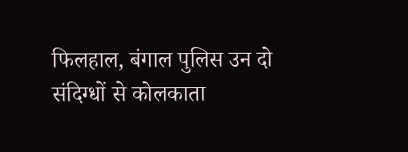फिलहाल, बंगाल पुलिस उन दो संदिग्धों से कोलकाता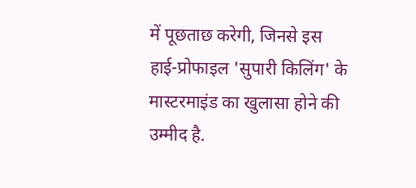में पूछताछ करेगी, जिनसे इस हाई-प्रोफाइल 'सुपारी किलिंग' के मास्टरमाइंड का खुलासा होने की उम्मीद है.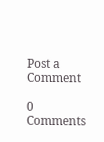Post a Comment

0 Comments